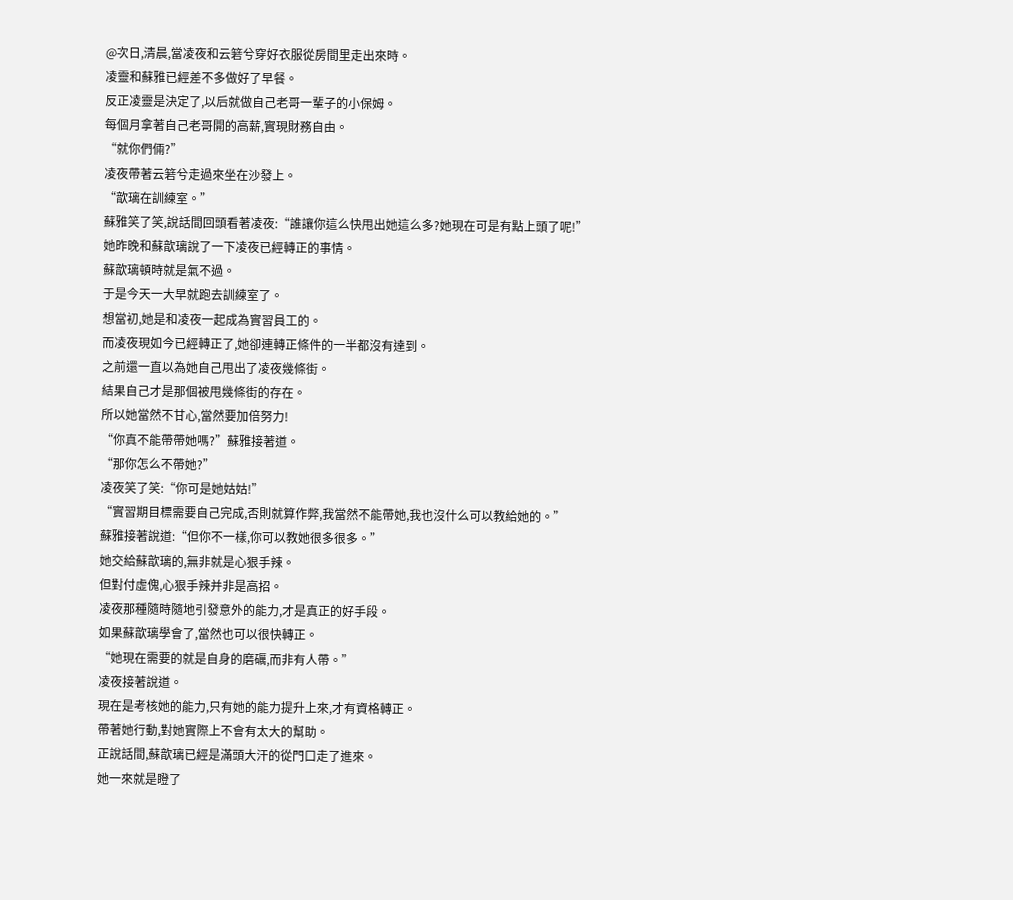@次日,清晨,當凌夜和云箬兮穿好衣服從房間里走出來時。
凌靈和蘇雅已經差不多做好了早餐。
反正凌靈是決定了,以后就做自己老哥一輩子的小保姆。
每個月拿著自己老哥開的高薪,實現財務自由。
“就你們倆?”
凌夜帶著云箬兮走過來坐在沙發上。
“歆璃在訓練室。”
蘇雅笑了笑,說話間回頭看著凌夜:“誰讓你這么快甩出她這么多?她現在可是有點上頭了呢!”
她昨晚和蘇歆璃說了一下凌夜已經轉正的事情。
蘇歆璃頓時就是氣不過。
于是今天一大早就跑去訓練室了。
想當初,她是和凌夜一起成為實習員工的。
而凌夜現如今已經轉正了,她卻連轉正條件的一半都沒有達到。
之前還一直以為她自己甩出了凌夜幾條街。
結果自己才是那個被甩幾條街的存在。
所以她當然不甘心,當然要加倍努力!
“你真不能帶帶她嗎?”蘇雅接著道。
“那你怎么不帶她?”
凌夜笑了笑:“你可是她姑姑!”
“實習期目標需要自己完成,否則就算作弊,我當然不能帶她,我也沒什么可以教給她的。”
蘇雅接著說道:“但你不一樣,你可以教她很多很多。”
她交給蘇歆璃的,無非就是心狠手辣。
但對付虛傀,心狠手辣并非是高招。
凌夜那種隨時隨地引發意外的能力,才是真正的好手段。
如果蘇歆璃學會了,當然也可以很快轉正。
“她現在需要的就是自身的磨礪,而非有人帶。”
凌夜接著說道。
現在是考核她的能力,只有她的能力提升上來,才有資格轉正。
帶著她行動,對她實際上不會有太大的幫助。
正說話間,蘇歆璃已經是滿頭大汗的從門口走了進來。
她一來就是瞪了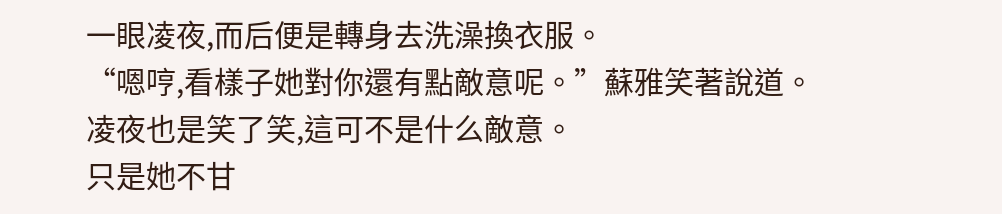一眼凌夜,而后便是轉身去洗澡換衣服。
“嗯哼,看樣子她對你還有點敵意呢。”蘇雅笑著說道。
凌夜也是笑了笑,這可不是什么敵意。
只是她不甘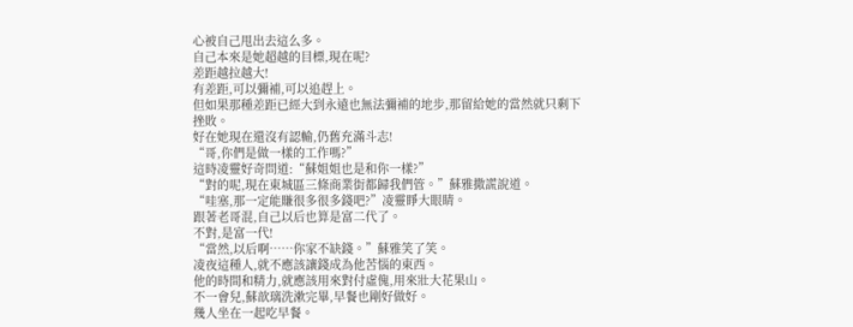心被自己甩出去這么多。
自己本來是她超越的目標,現在呢?
差距越拉越大!
有差距,可以彌補,可以追趕上。
但如果那種差距已經大到永遠也無法彌補的地步,那留給她的當然就只剩下挫敗。
好在她現在還沒有認輸,仍舊充滿斗志!
“哥,你們是做一樣的工作嗎?”
這時凌靈好奇問道:“蘇姐姐也是和你一樣?”
“對的呢,現在東城區三條商業街都歸我們管。”蘇雅撒謊說道。
“哇塞,那一定能賺很多很多錢吧?”凌靈睜大眼睛。
跟著老哥混,自己以后也算是富二代了。
不對,是富一代!
“當然,以后啊……你家不缺錢。”蘇雅笑了笑。
凌夜這種人,就不應該讓錢成為他苦惱的東西。
他的時間和精力,就應該用來對付虛傀,用來壯大花果山。
不一會兒,蘇歆璃洗漱完畢,早餐也剛好做好。
幾人坐在一起吃早餐。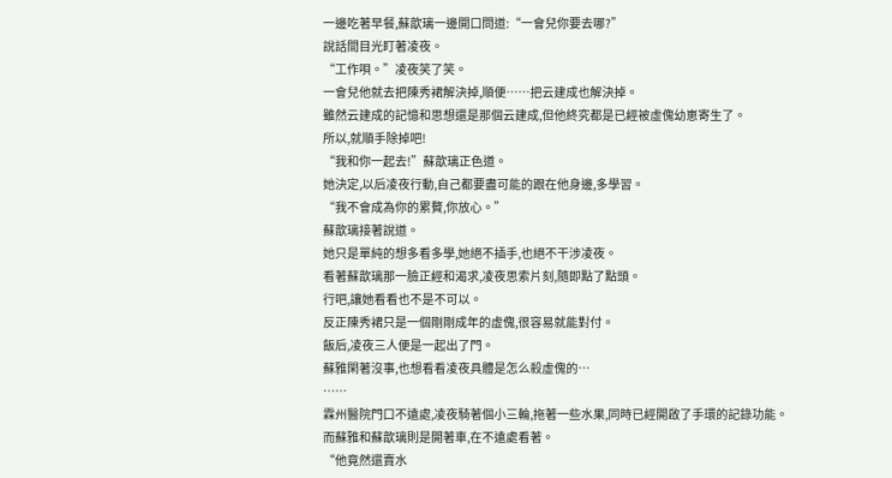一邊吃著早餐,蘇歆璃一邊開口問道:“一會兒你要去哪?”
說話間目光盯著凌夜。
“工作唄。”凌夜笑了笑。
一會兒他就去把陳秀裙解決掉,順便……把云建成也解決掉。
雖然云建成的記憶和思想還是那個云建成,但他終究都是已經被虛傀幼崽寄生了。
所以,就順手除掉吧!
“我和你一起去!”蘇歆璃正色道。
她決定,以后凌夜行動,自己都要盡可能的跟在他身邊,多學習。
“我不會成為你的累贅,你放心。”
蘇歆璃接著說道。
她只是單純的想多看多學,她絕不插手,也絕不干涉凌夜。
看著蘇歆璃那一臉正經和渴求,凌夜思索片刻,隨即點了點頭。
行吧,讓她看看也不是不可以。
反正陳秀裙只是一個剛剛成年的虛傀,很容易就能對付。
飯后,凌夜三人便是一起出了門。
蘇雅閑著沒事,也想看看凌夜具體是怎么殺虛傀的…
……
霖州醫院門口不遠處,凌夜騎著個小三輪,拖著一些水果,同時已經開啟了手環的記錄功能。
而蘇雅和蘇歆璃則是開著車,在不遠處看著。
“他竟然還賣水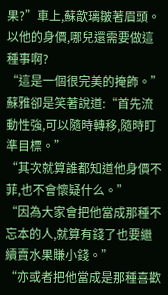果?”車上,蘇歆璃皺著眉頭。
以他的身價,哪兒還需要做這種事啊?
“這是一個很完美的掩飾。”
蘇雅卻是笑著說道:“首先流動性強,可以隨時轉移,隨時盯準目標。”
“其次就算誰都知道他身價不菲,也不會懷疑什么。”
“因為大家會把他當成那種不忘本的人,就算有錢了也要繼續賣水果賺小錢。”
“亦或者把他當成是那種喜歡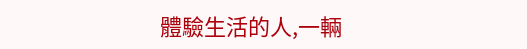體驗生活的人,一輛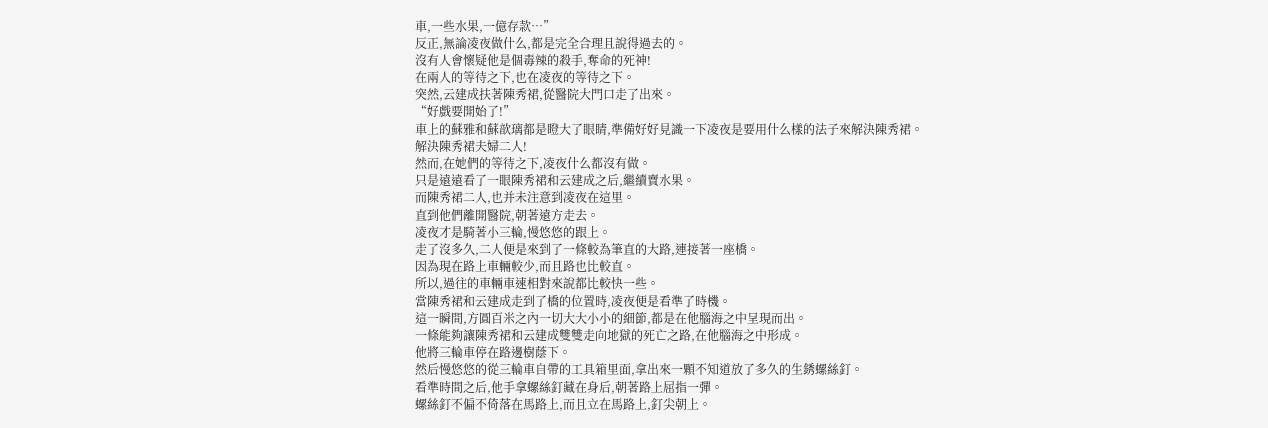車,一些水果,一億存款…”
反正,無論凌夜做什么,都是完全合理且說得過去的。
沒有人會懷疑他是個毒辣的殺手,奪命的死神!
在兩人的等待之下,也在凌夜的等待之下。
突然,云建成扶著陳秀裙,從醫院大門口走了出來。
“好戲要開始了!”
車上的蘇雅和蘇歆璃都是瞪大了眼睛,準備好好見識一下凌夜是要用什么樣的法子來解決陳秀裙。
解決陳秀裙夫婦二人!
然而,在她們的等待之下,凌夜什么都沒有做。
只是遠遠看了一眼陳秀裙和云建成之后,繼續賣水果。
而陳秀裙二人,也并未注意到凌夜在這里。
直到他們離開醫院,朝著遠方走去。
凌夜才是騎著小三輪,慢悠悠的跟上。
走了沒多久,二人便是來到了一條較為筆直的大路,連接著一座橋。
因為現在路上車輛較少,而且路也比較直。
所以,過往的車輛車速相對來說都比較快一些。
當陳秀裙和云建成走到了橋的位置時,凌夜便是看準了時機。
這一瞬間,方圓百米之內一切大大小小的細節,都是在他腦海之中呈現而出。
一條能夠讓陳秀裙和云建成雙雙走向地獄的死亡之路,在他腦海之中形成。
他將三輪車停在路邊樹蔭下。
然后慢悠悠的從三輪車自帶的工具箱里面,拿出來一顆不知道放了多久的生銹螺絲釘。
看準時間之后,他手拿螺絲釘藏在身后,朝著路上屈指一彈。
螺絲釘不偏不倚落在馬路上,而且立在馬路上,釘尖朝上。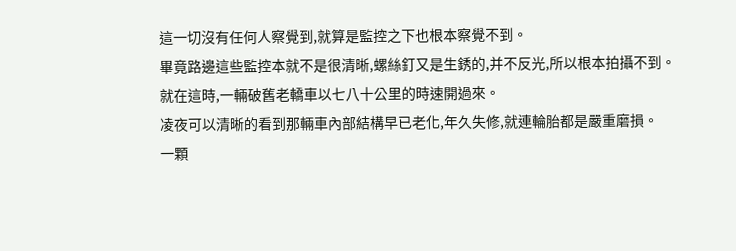這一切沒有任何人察覺到,就算是監控之下也根本察覺不到。
畢竟路邊這些監控本就不是很清晰,螺絲釘又是生銹的,并不反光,所以根本拍攝不到。
就在這時,一輛破舊老轎車以七八十公里的時速開過來。
凌夜可以清晰的看到那輛車內部結構早已老化,年久失修,就連輪胎都是嚴重磨損。
一顆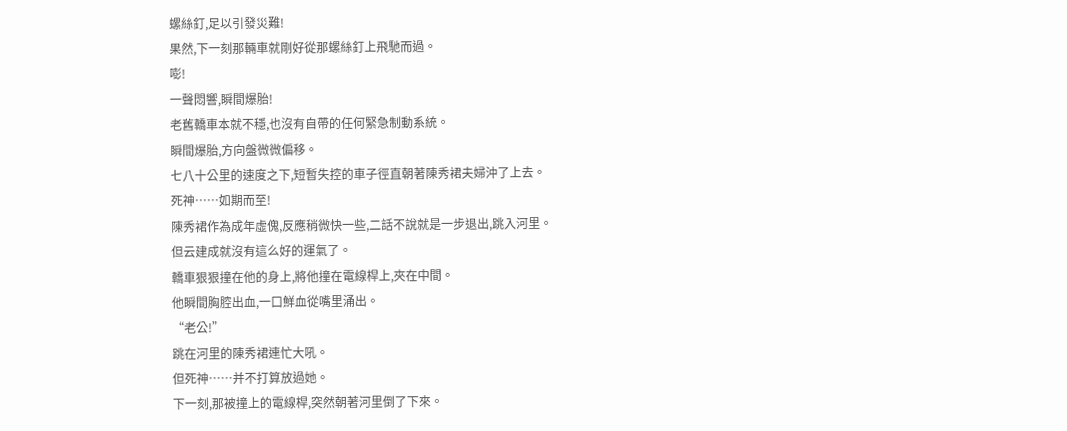螺絲釘,足以引發災難!
果然,下一刻那輛車就剛好從那螺絲釘上飛馳而過。
嘭!
一聲悶響,瞬間爆胎!
老舊轎車本就不穩,也沒有自帶的任何緊急制動系統。
瞬間爆胎,方向盤微微偏移。
七八十公里的速度之下,短暫失控的車子徑直朝著陳秀裙夫婦沖了上去。
死神……如期而至!
陳秀裙作為成年虛傀,反應稍微快一些,二話不說就是一步退出,跳入河里。
但云建成就沒有這么好的運氣了。
轎車狠狠撞在他的身上,將他撞在電線桿上,夾在中間。
他瞬間胸腔出血,一口鮮血從嘴里涌出。
“老公!”
跳在河里的陳秀裙連忙大吼。
但死神……并不打算放過她。
下一刻,那被撞上的電線桿,突然朝著河里倒了下來。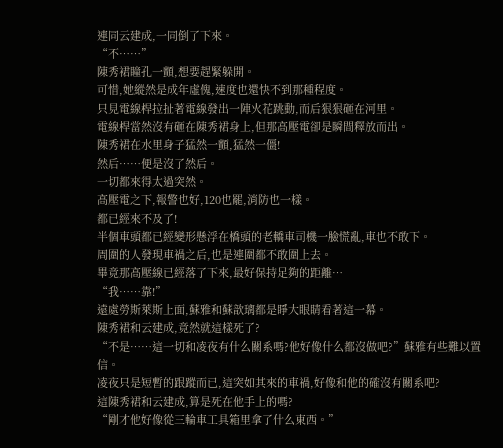連同云建成,一同倒了下來。
“不……”
陳秀裙瞳孔一顫,想要趕緊躲開。
可惜,她縱然是成年虛傀,速度也還快不到那種程度。
只見電線桿拉扯著電線發出一陣火花跳動,而后狠狠砸在河里。
電線桿當然沒有砸在陳秀裙身上,但那高壓電卻是瞬間釋放而出。
陳秀裙在水里身子猛然一顫,猛然一僵!
然后……便是沒了然后。
一切都來得太過突然。
高壓電之下,報警也好,120也罷,消防也一樣。
都已經來不及了!
半個車頭都已經變形懸浮在橋頭的老轎車司機一臉慌亂,車也不敢下。
周圍的人發現車禍之后,也是連圍都不敢圍上去。
畢竟那高壓線已經落了下來,最好保持足夠的距離…
“我……靠!”
遠處勞斯萊斯上面,蘇雅和蘇歆璃都是睜大眼睛看著這一幕。
陳秀裙和云建成,竟然就這樣死了?
“不是……這一切和凌夜有什么關系嗎?他好像什么都沒做吧?”蘇雅有些難以置信。
凌夜只是短暫的跟蹤而已,這突如其來的車禍,好像和他的確沒有關系吧?
這陳秀裙和云建成,算是死在他手上的嗎?
“剛才他好像從三輪車工具箱里拿了什么東西。”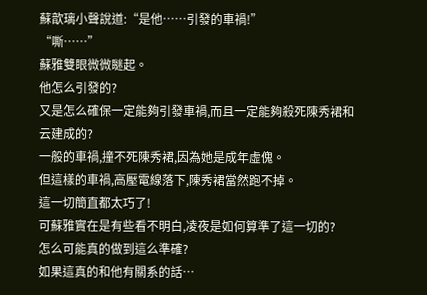蘇歆璃小聲說道:“是他……引發的車禍!”
“嘶……”
蘇雅雙眼微微瞇起。
他怎么引發的?
又是怎么確保一定能夠引發車禍,而且一定能夠殺死陳秀裙和云建成的?
一般的車禍,撞不死陳秀裙,因為她是成年虛傀。
但這樣的車禍,高壓電線落下,陳秀裙當然跑不掉。
這一切簡直都太巧了!
可蘇雅實在是有些看不明白,凌夜是如何算準了這一切的?
怎么可能真的做到這么準確?
如果這真的和他有關系的話…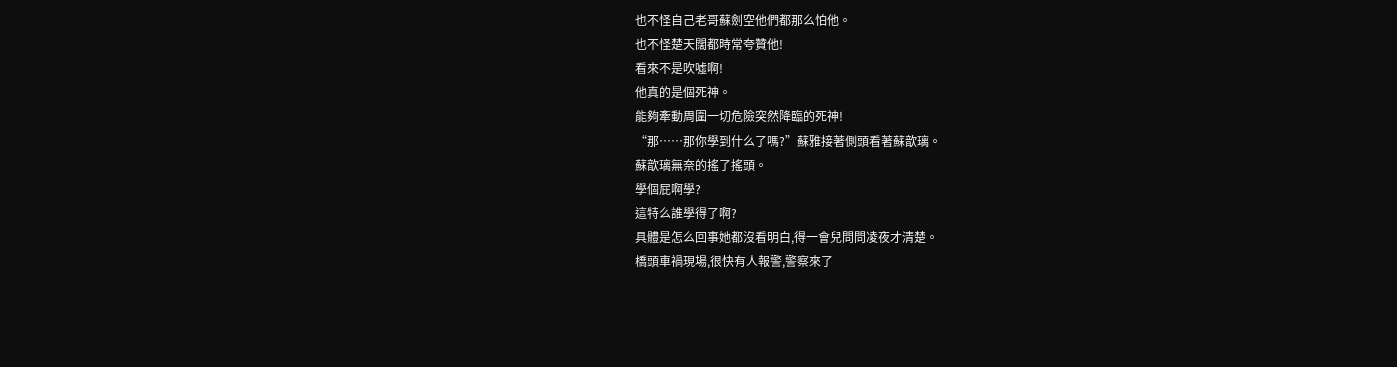也不怪自己老哥蘇劍空他們都那么怕他。
也不怪楚天闊都時常夸贊他!
看來不是吹噓啊!
他真的是個死神。
能夠牽動周圍一切危險突然降臨的死神!
“那……那你學到什么了嗎?”蘇雅接著側頭看著蘇歆璃。
蘇歆璃無奈的搖了搖頭。
學個屁啊學?
這特么誰學得了啊?
具體是怎么回事她都沒看明白,得一會兒問問凌夜才清楚。
橋頭車禍現場,很快有人報警,警察來了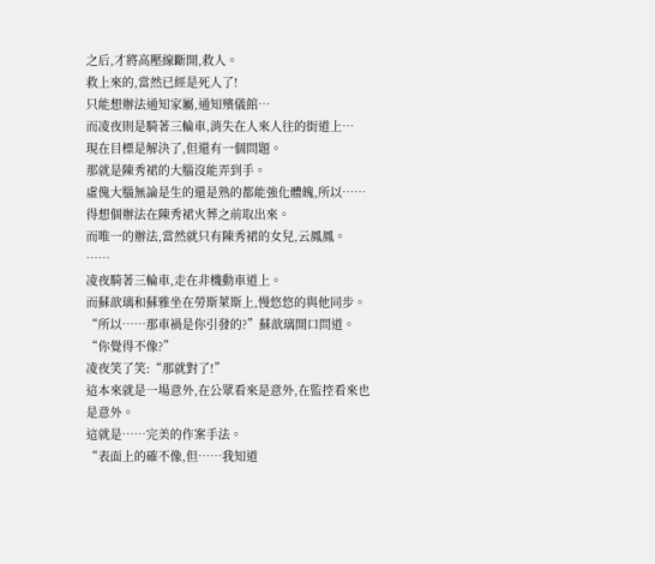之后,才將高壓線斷開,救人。
救上來的,當然已經是死人了!
只能想辦法通知家屬,通知殯儀館…
而凌夜則是騎著三輪車,消失在人來人往的街道上…
現在目標是解決了,但還有一個問題。
那就是陳秀裙的大腦沒能弄到手。
虛傀大腦無論是生的還是熟的都能強化體魄,所以……得想個辦法在陳秀裙火葬之前取出來。
而唯一的辦法,當然就只有陳秀裙的女兒,云鳳鳳。
……
凌夜騎著三輪車,走在非機動車道上。
而蘇歆璃和蘇雅坐在勞斯萊斯上,慢悠悠的與他同步。
“所以……那車禍是你引發的?”蘇歆璃開口問道。
“你覺得不像?”
凌夜笑了笑:“那就對了!”
這本來就是一場意外,在公眾看來是意外,在監控看來也是意外。
這就是……完美的作案手法。
“表面上的確不像,但……我知道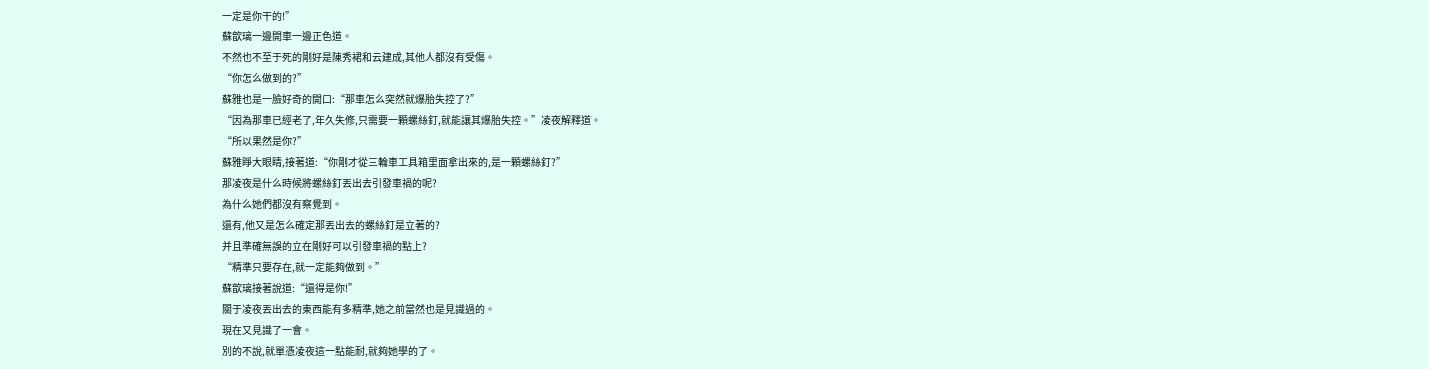一定是你干的!”
蘇歆璃一邊開車一邊正色道。
不然也不至于死的剛好是陳秀裙和云建成,其他人都沒有受傷。
“你怎么做到的?”
蘇雅也是一臉好奇的開口:“那車怎么突然就爆胎失控了?”
“因為那車已經老了,年久失修,只需要一顆螺絲釘,就能讓其爆胎失控。”凌夜解釋道。
“所以果然是你?”
蘇雅睜大眼睛,接著道:“你剛才從三輪車工具箱里面拿出來的,是一顆螺絲釘?”
那凌夜是什么時候將螺絲釘丟出去引發車禍的呢?
為什么她們都沒有察覺到。
還有,他又是怎么確定那丟出去的螺絲釘是立著的?
并且準確無誤的立在剛好可以引發車禍的點上?
“精準只要存在,就一定能夠做到。”
蘇歆璃接著說道:“還得是你!”
關于凌夜丟出去的東西能有多精準,她之前當然也是見識過的。
現在又見識了一會。
別的不說,就單憑凌夜這一點能耐,就夠她學的了。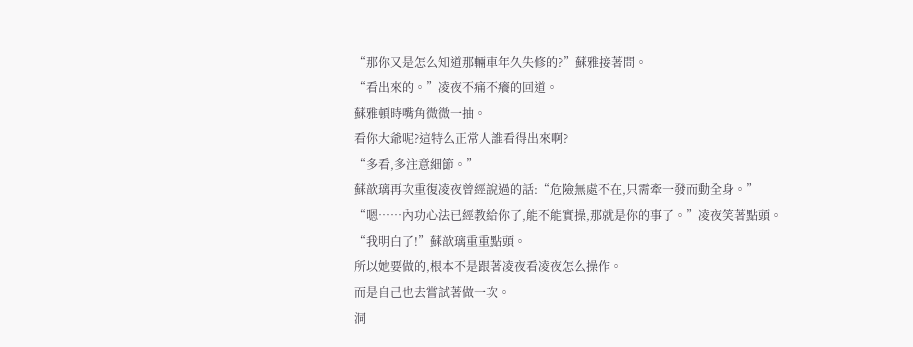“那你又是怎么知道那輛車年久失修的?”蘇雅接著問。
“看出來的。”凌夜不痛不癢的回道。
蘇雅頓時嘴角微微一抽。
看你大爺呢?這特么正常人誰看得出來啊?
“多看,多注意細節。”
蘇歆璃再次重復凌夜曾經說過的話:“危險無處不在,只需牽一發而動全身。”
“嗯……內功心法已經教給你了,能不能實操,那就是你的事了。”凌夜笑著點頭。
“我明白了!”蘇歆璃重重點頭。
所以她要做的,根本不是跟著凌夜看凌夜怎么操作。
而是自己也去嘗試著做一次。
洞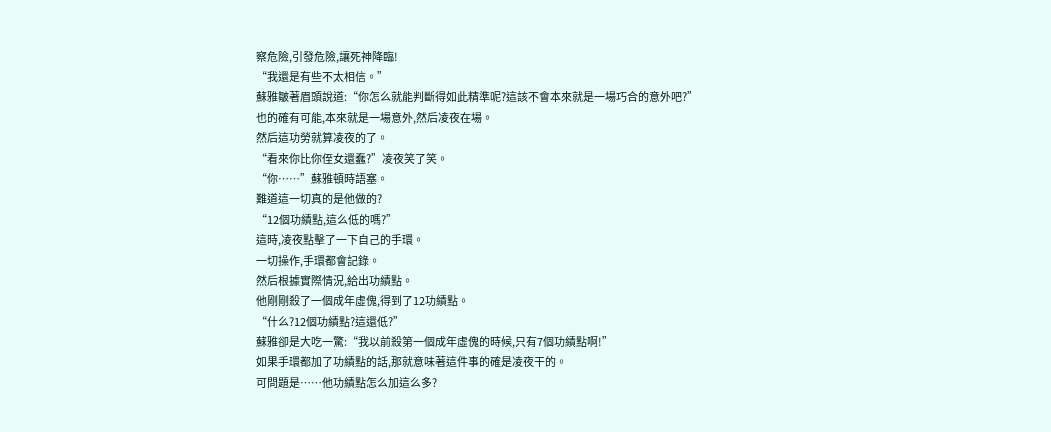察危險,引發危險,讓死神降臨!
“我還是有些不太相信。”
蘇雅皺著眉頭說道:“你怎么就能判斷得如此精準呢?這該不會本來就是一場巧合的意外吧?”
也的確有可能,本來就是一場意外,然后凌夜在場。
然后這功勞就算凌夜的了。
“看來你比你侄女還蠢?”凌夜笑了笑。
“你……”蘇雅頓時語塞。
難道這一切真的是他做的?
“12個功績點,這么低的嗎?”
這時,凌夜點擊了一下自己的手環。
一切操作,手環都會記錄。
然后根據實際情況,給出功績點。
他剛剛殺了一個成年虛傀,得到了12功績點。
“什么?12個功績點?這還低?”
蘇雅卻是大吃一驚:“我以前殺第一個成年虛傀的時候,只有7個功績點啊!”
如果手環都加了功績點的話,那就意味著這件事的確是凌夜干的。
可問題是……他功績點怎么加這么多?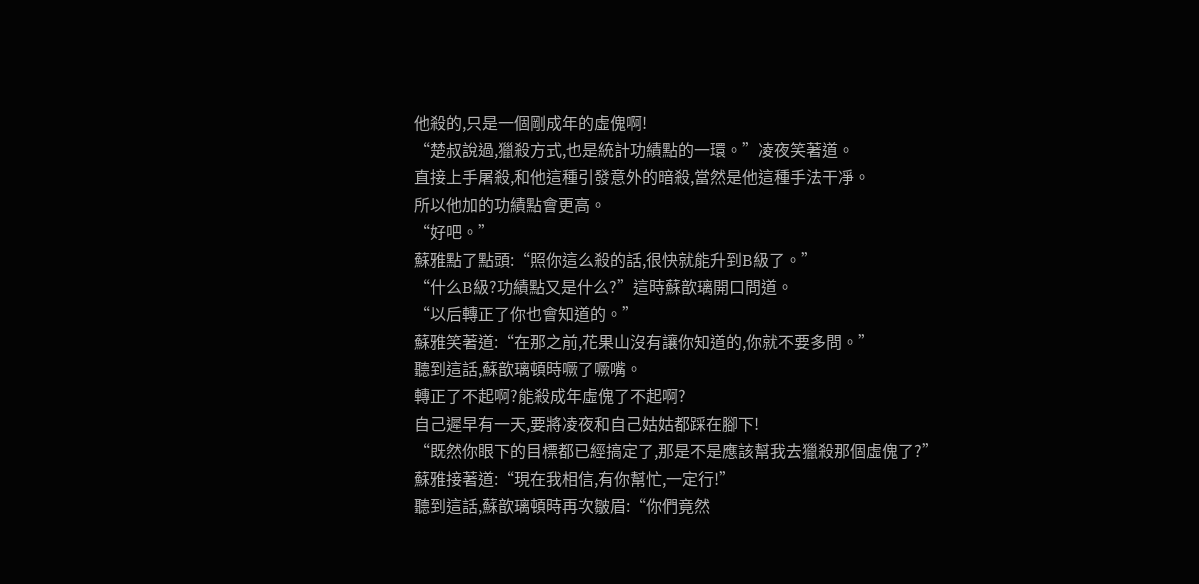他殺的,只是一個剛成年的虛傀啊!
“楚叔說過,獵殺方式,也是統計功績點的一環。”凌夜笑著道。
直接上手屠殺,和他這種引發意外的暗殺,當然是他這種手法干凈。
所以他加的功績點會更高。
“好吧。”
蘇雅點了點頭:“照你這么殺的話,很快就能升到B級了。”
“什么B級?功績點又是什么?”這時蘇歆璃開口問道。
“以后轉正了你也會知道的。”
蘇雅笑著道:“在那之前,花果山沒有讓你知道的,你就不要多問。”
聽到這話,蘇歆璃頓時噘了噘嘴。
轉正了不起啊?能殺成年虛傀了不起啊?
自己遲早有一天,要將凌夜和自己姑姑都踩在腳下!
“既然你眼下的目標都已經搞定了,那是不是應該幫我去獵殺那個虛傀了?”
蘇雅接著道:“現在我相信,有你幫忙,一定行!”
聽到這話,蘇歆璃頓時再次皺眉:“你們竟然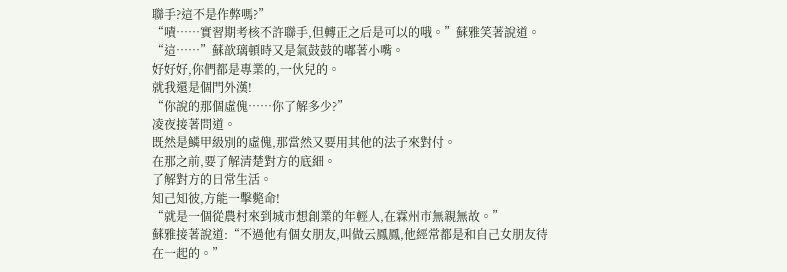聯手?這不是作弊嗎?”
“嘖……實習期考核不許聯手,但轉正之后是可以的哦。”蘇雅笑著說道。
“這……”蘇歆璃頓時又是氣鼓鼓的嘟著小嘴。
好好好,你們都是專業的,一伙兒的。
就我還是個門外漢!
“你說的那個虛傀……你了解多少?”
凌夜接著問道。
既然是鱗甲級別的虛傀,那當然又要用其他的法子來對付。
在那之前,要了解清楚對方的底細。
了解對方的日常生活。
知己知彼,方能一擊斃命!
“就是一個從農村來到城市想創業的年輕人,在霖州市無親無故。”
蘇雅接著說道:“不過他有個女朋友,叫做云鳳鳳,他經常都是和自己女朋友待在一起的。”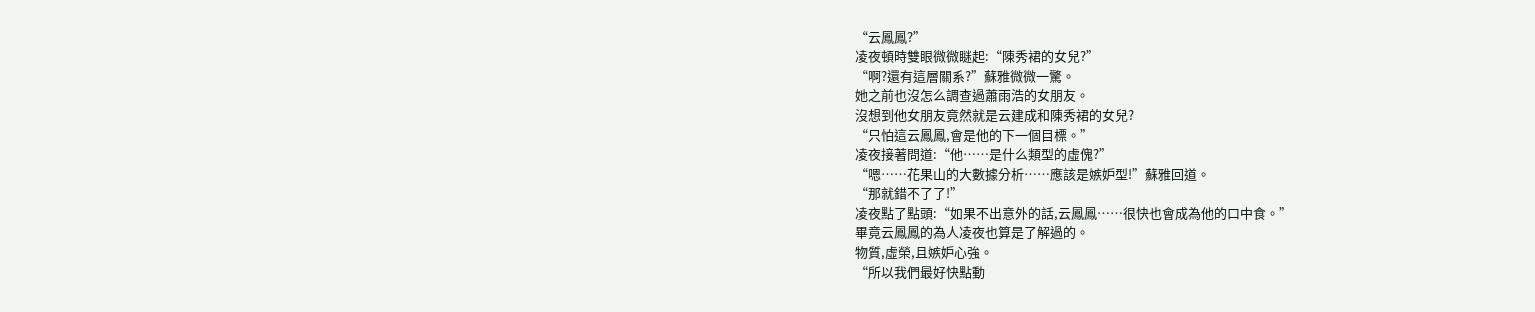“云鳳鳳?”
凌夜頓時雙眼微微瞇起:“陳秀裙的女兒?”
“啊?還有這層關系?”蘇雅微微一驚。
她之前也沒怎么調查過蕭雨浩的女朋友。
沒想到他女朋友竟然就是云建成和陳秀裙的女兒?
“只怕這云鳳鳳,會是他的下一個目標。”
凌夜接著問道:“他……是什么類型的虛傀?”
“嗯……花果山的大數據分析……應該是嫉妒型!”蘇雅回道。
“那就錯不了了!”
凌夜點了點頭:“如果不出意外的話,云鳳鳳……很快也會成為他的口中食。”
畢竟云鳳鳳的為人凌夜也算是了解過的。
物質,虛榮,且嫉妒心強。
“所以我們最好快點動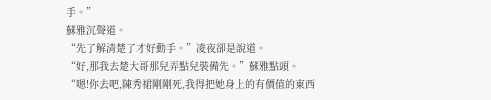手。”
蘇雅沉聲道。
“先了解清楚了才好動手。”凌夜卻是說道。
“好,那我去楚大哥那兒弄點兒裝備先。”蘇雅點頭。
“嗯!你去吧,陳秀裙剛剛死,我得把她身上的有價值的東西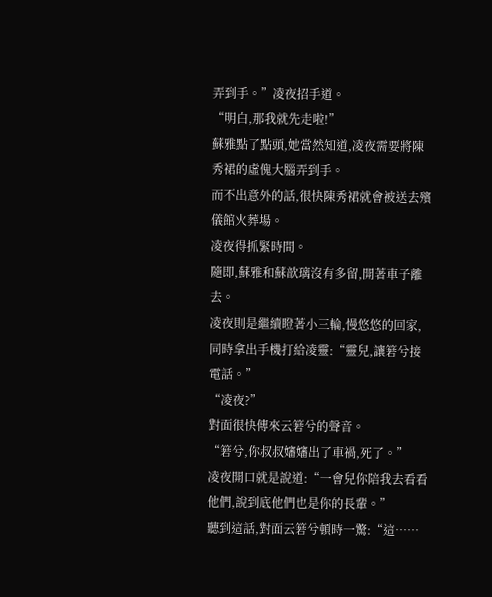弄到手。”凌夜招手道。
“明白,那我就先走啦!”
蘇雅點了點頭,她當然知道,凌夜需要將陳秀裙的虛傀大腦弄到手。
而不出意外的話,很快陳秀裙就會被送去殯儀館火葬場。
凌夜得抓緊時間。
隨即,蘇雅和蘇歆璃沒有多留,開著車子離去。
凌夜則是繼續瞪著小三輪,慢悠悠的回家,同時拿出手機打給凌靈:“靈兒,讓箬兮接電話。”
“凌夜?”
對面很快傳來云箬兮的聲音。
“箬兮,你叔叔嬸嬸出了車禍,死了。”
凌夜開口就是說道:“一會兒你陪我去看看他們,說到底他們也是你的長輩。”
聽到這話,對面云箬兮頓時一驚:“這……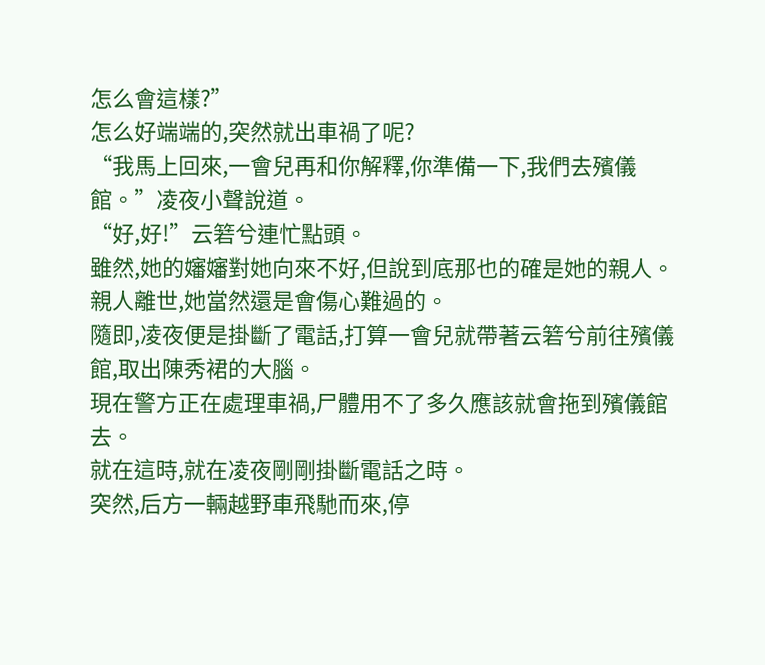怎么會這樣?”
怎么好端端的,突然就出車禍了呢?
“我馬上回來,一會兒再和你解釋,你準備一下,我們去殯儀館。”凌夜小聲說道。
“好,好!”云箬兮連忙點頭。
雖然,她的嬸嬸對她向來不好,但說到底那也的確是她的親人。
親人離世,她當然還是會傷心難過的。
隨即,凌夜便是掛斷了電話,打算一會兒就帶著云箬兮前往殯儀館,取出陳秀裙的大腦。
現在警方正在處理車禍,尸體用不了多久應該就會拖到殯儀館去。
就在這時,就在凌夜剛剛掛斷電話之時。
突然,后方一輛越野車飛馳而來,停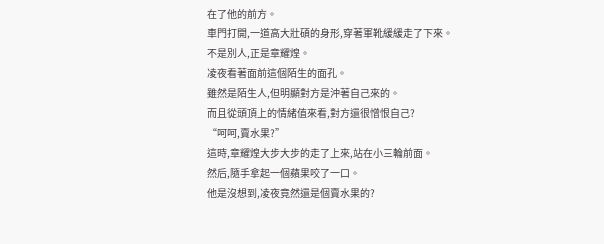在了他的前方。
車門打開,一道高大壯碩的身形,穿著軍靴緩緩走了下來。
不是別人,正是章耀煌。
凌夜看著面前這個陌生的面孔。
雖然是陌生人,但明顯對方是沖著自己來的。
而且從頭頂上的情緒值來看,對方還很憎恨自己?
“呵呵,賣水果?”
這時,章耀煌大步大步的走了上來,站在小三輪前面。
然后,隨手拿起一個蘋果咬了一口。
他是沒想到,凌夜竟然還是個賣水果的?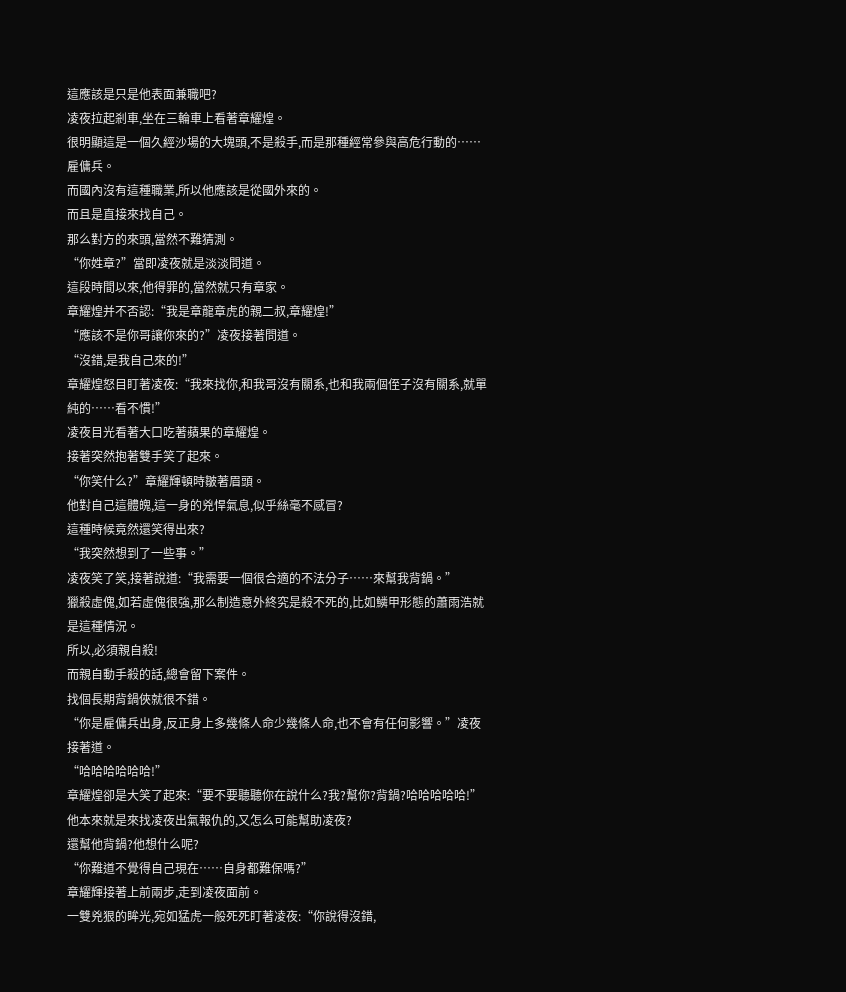這應該是只是他表面兼職吧?
凌夜拉起剎車,坐在三輪車上看著章耀煌。
很明顯這是一個久經沙場的大塊頭,不是殺手,而是那種經常參與高危行動的……雇傭兵。
而國內沒有這種職業,所以他應該是從國外來的。
而且是直接來找自己。
那么對方的來頭,當然不難猜測。
“你姓章?”當即凌夜就是淡淡問道。
這段時間以來,他得罪的,當然就只有章家。
章耀煌并不否認:“我是章龍章虎的親二叔,章耀煌!”
“應該不是你哥讓你來的?”凌夜接著問道。
“沒錯,是我自己來的!”
章耀煌怒目盯著凌夜:“我來找你,和我哥沒有關系,也和我兩個侄子沒有關系,就單純的……看不慣!”
凌夜目光看著大口吃著蘋果的章耀煌。
接著突然抱著雙手笑了起來。
“你笑什么?”章耀輝頓時皺著眉頭。
他對自己這體魄,這一身的兇悍氣息,似乎絲毫不感冒?
這種時候竟然還笑得出來?
“我突然想到了一些事。”
凌夜笑了笑,接著說道:“我需要一個很合適的不法分子……來幫我背鍋。”
獵殺虛傀,如若虛傀很強,那么制造意外終究是殺不死的,比如鱗甲形態的蕭雨浩就是這種情況。
所以,必須親自殺!
而親自動手殺的話,總會留下案件。
找個長期背鍋俠就很不錯。
“你是雇傭兵出身,反正身上多幾條人命少幾條人命,也不會有任何影響。”凌夜接著道。
“哈哈哈哈哈哈!”
章耀煌卻是大笑了起來:“要不要聽聽你在說什么?我?幫你?背鍋?哈哈哈哈哈!”
他本來就是來找凌夜出氣報仇的,又怎么可能幫助凌夜?
還幫他背鍋?他想什么呢?
“你難道不覺得自己現在……自身都難保嗎?”
章耀輝接著上前兩步,走到凌夜面前。
一雙兇狠的眸光,宛如猛虎一般死死盯著凌夜:“你說得沒錯,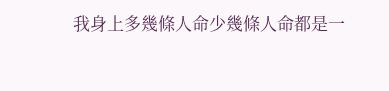我身上多幾條人命少幾條人命都是一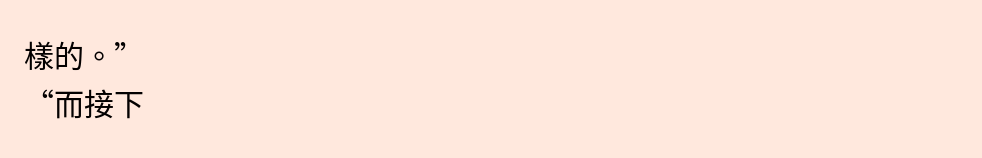樣的。”
“而接下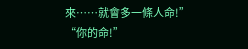來……就會多一條人命!”
“你的命!”